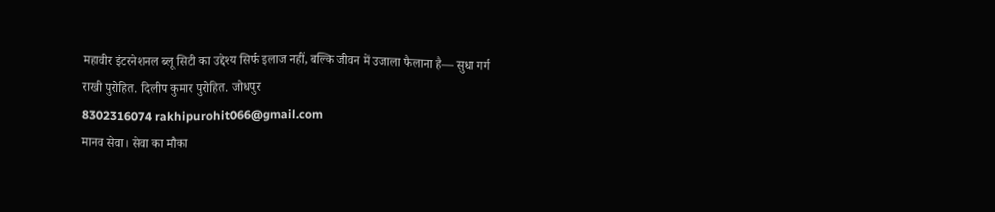महावीर इंटरनेशनल ब्लू सिटी का उद्देश्य सिर्फ इलाज नहीं, बल्कि जीवन में उजाला फैलाना है— सुधा गर्ग
राखी पुरोहित. दिलीप कुमार पुरोहित. जोधपुर
8302316074 rakhipurohit066@gmail.com
मानव सेवा। सेवा का मौका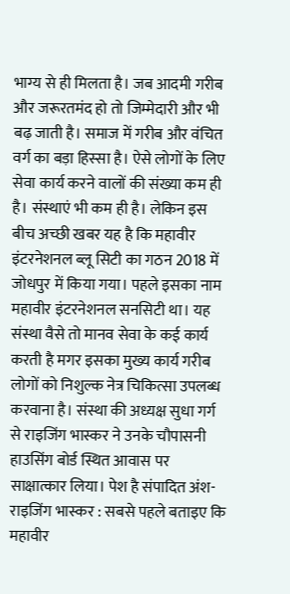भाग्य से ही मिलता है। जब आदमी गरीब और जरूरतमंद हो तो जिम्मेदारी और भी बढ़ जाती है। समाज में गरीब और वंचित वर्ग का बड़ा हिस्सा है। ऐसे लोगों के लिए सेवा कार्य करने वालों की संख्या कम ही है। संस्थाएं भी कम ही है। लेकिन इस बीच अच्छी खबर यह है कि महावीर इंटरनेशनल ब्लू सिटी का गठन 2018 में जोधपुर में किया गया। पहले इसका नाम महावीर इंटरनेशनल सनसिटी था। यह संस्था वैसे तो मानव सेवा के कई कार्य करती है मगर इसका मुख्य कार्य गरीब लोगों को निशुल्क नेत्र चिकित्सा उपलब्ध करवाना है। संस्था की अध्यक्ष सुधा गर्ग से राइजिंग भास्कर ने उनके चौपासनी हाउसिंग बोर्ड स्थित आवास पर साक्षात्कार लिया। पेश है संपादित अंश-
राइजिंग भास्कर : सबसे पहले बताइए कि महावीर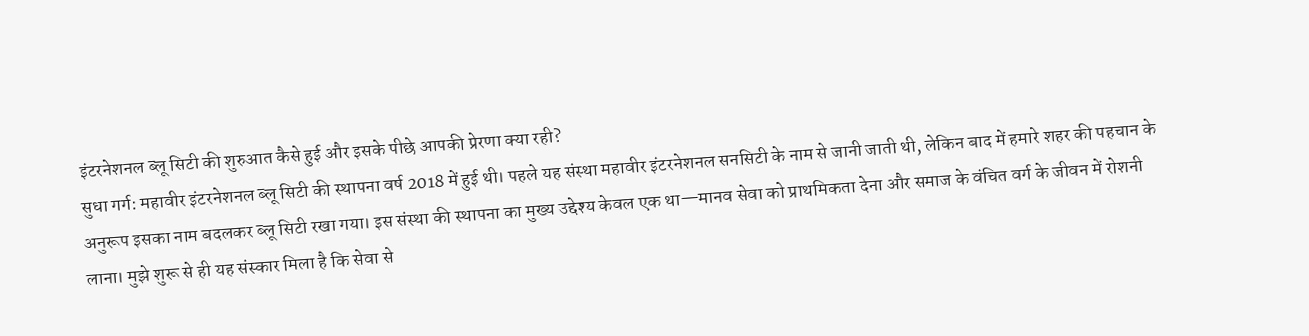इंटरनेशनल ब्लू सिटी की शुरुआत कैसे हुई और इसके पीछे आपकी प्रेरणा क्या रही?
सुधा गर्ग: महावीर इंटरनेशनल ब्लू सिटी की स्थापना वर्ष 2018 में हुई थी। पहले यह संस्था महावीर इंटरनेशनल सनसिटी के नाम से जानी जाती थी, लेकिन बाद में हमारे शहर की पहचान के अनुरूप इसका नाम बदलकर ब्लू सिटी रखा गया। इस संस्था की स्थापना का मुख्य उद्देश्य केवल एक था—मानव सेवा को प्राथमिकता देना और समाज के वंचित वर्ग के जीवन में रोशनी लाना। मुझे शुरू से ही यह संस्कार मिला है कि सेवा से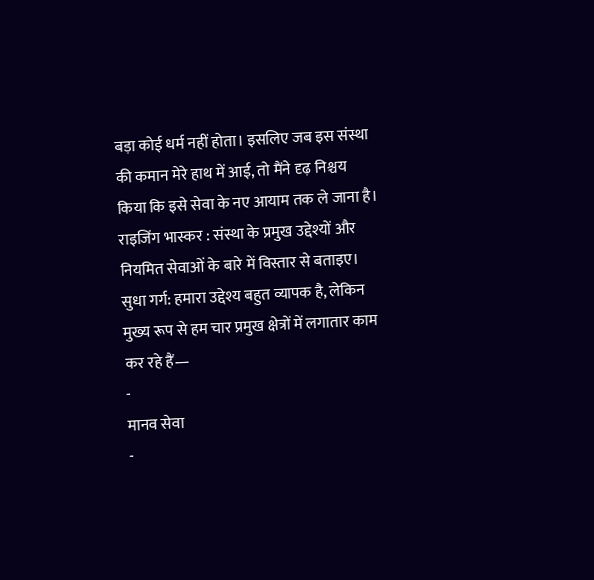बड़ा कोई धर्म नहीं होता। इसलिए जब इस संस्था की कमान मेरे हाथ में आई, तो मैंने दृढ़ निश्चय किया कि इसे सेवा के नए आयाम तक ले जाना है।
राइजिंग भास्कर : संस्था के प्रमुख उद्देश्यों और नियमित सेवाओं के बारे में विस्तार से बताइए।
सुधा गर्ग: हमारा उद्देश्य बहुत व्यापक है, लेकिन मुख्य रूप से हम चार प्रमुख क्षेत्रों में लगातार काम कर रहे हैं—
-
मानव सेवा
-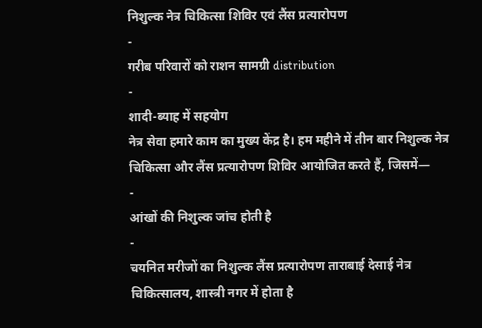निशुल्क नेत्र चिकित्सा शिविर एवं लैंस प्रत्यारोपण
-
गरीब परिवारों को राशन सामग्री distribution
-
शादी-ब्याह में सहयोग
नेत्र सेवा हमारे काम का मुख्य केंद्र है। हम महीने में तीन बार निशुल्क नेत्र चिकित्सा और लैंस प्रत्यारोपण शिविर आयोजित करते हैं, जिसमें—
-
आंखों की निशुल्क जांच होती है
-
चयनित मरीजों का निशुल्क लैंस प्रत्यारोपण ताराबाई देसाई नेत्र चिकित्सालय, शास्त्री नगर में होता है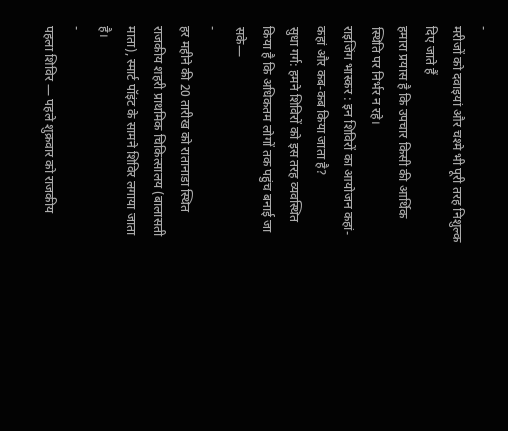-
मरीजों को दवाइयां और चश्मे भी पूरी तरह निशुल्क दिए जाते हैं
हमारा प्रयास है कि उपचार किसी की आर्थिक स्थिति पर निर्भर न रहे।
राइजिंग भास्कर : इन शिविरों का आयोजन कहां-कहां और कब-कब किया जाता है?
सुधा गर्ग: हमने शिविरों को इस तरह व्यवस्थित किया है कि अधिकतम लोगों तक पहुंच बनाई जा सके—
-
हर महीने की 20 तारीख को रातानाडा स्थित राजकीय शहरी प्राथमिक चिकित्सालय (बालासती माता), स्मार्ट पॉइंट के सामने शिविर लगाया जाता है।
-
पहला शिविर — पहले शुक्रवार को राजकीय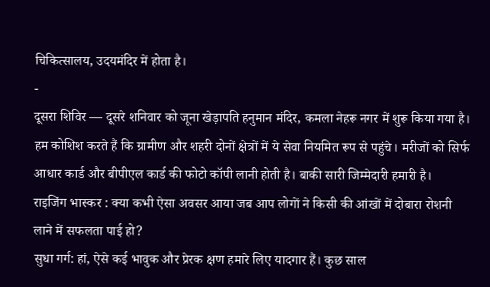चिकित्सालय, उदयमंदिर में होता है।
-
दूसरा शिविर — दूसरे शनिवार को जूना खेड़ापति हनुमान मंदिर, कमला नेहरू नगर में शुरू किया गया है।
हम कोशिश करते हैं कि ग्रामीण और शहरी दोनों क्षेत्रों में ये सेवा नियमित रूप से पहुंचे। मरीजों को सिर्फ आधार कार्ड और बीपीएल कार्ड की फोटो कॉपी लानी होती है। बाकी सारी जिम्मेदारी हमारी है।
राइजिंग भास्कर : क्या कभी ऐसा अवसर आया जब आप लोगों ने किसी की आंखों में दोबारा रोशनी लाने में सफलता पाई हो?
सुधा गर्ग: हां, ऐसे कई भावुक और प्रेरक क्षण हमारे लिए यादगार हैं। कुछ साल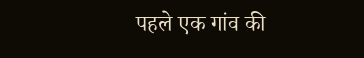पहले एक गांव की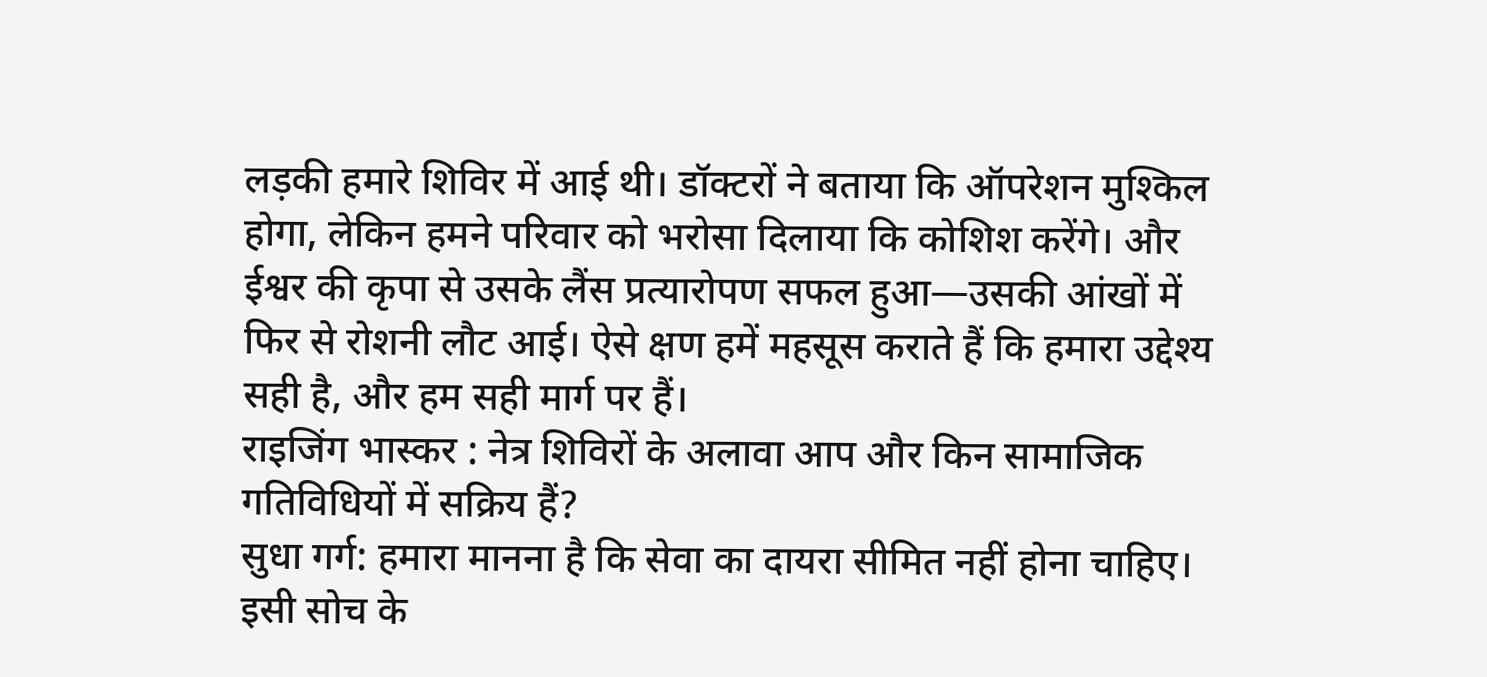लड़की हमारे शिविर में आई थी। डॉक्टरों ने बताया कि ऑपरेशन मुश्किल होगा, लेकिन हमने परिवार को भरोसा दिलाया कि कोशिश करेंगे। और ईश्वर की कृपा से उसके लैंस प्रत्यारोपण सफल हुआ—उसकी आंखों में फिर से रोशनी लौट आई। ऐसे क्षण हमें महसूस कराते हैं कि हमारा उद्देश्य सही है, और हम सही मार्ग पर हैं।
राइजिंग भास्कर : नेत्र शिविरों के अलावा आप और किन सामाजिक गतिविधियों में सक्रिय हैं?
सुधा गर्ग: हमारा मानना है कि सेवा का दायरा सीमित नहीं होना चाहिए। इसी सोच के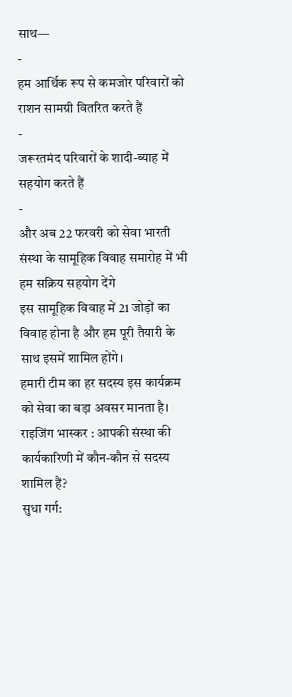साथ—
-
हम आर्थिक रूप से कमजोर परिवारों को राशन सामग्री वितरित करते हैं
-
जरूरतमंद परिवारों के शादी-ब्याह में सहयोग करते हैं
-
और अब 22 फरवरी को सेवा भारती संस्था के सामूहिक विवाह समारोह में भी हम सक्रिय सहयोग देंगे
इस सामूहिक विवाह में 21 जोड़ों का विवाह होना है और हम पूरी तैयारी के साथ इसमें शामिल होंगे।
हमारी टीम का हर सदस्य इस कार्यक्रम को सेवा का बड़ा अवसर मानता है।
राइजिंग भास्कर : आपकी संस्था की कार्यकारिणी में कौन-कौन से सदस्य शामिल हैं?
सुधा गर्ग: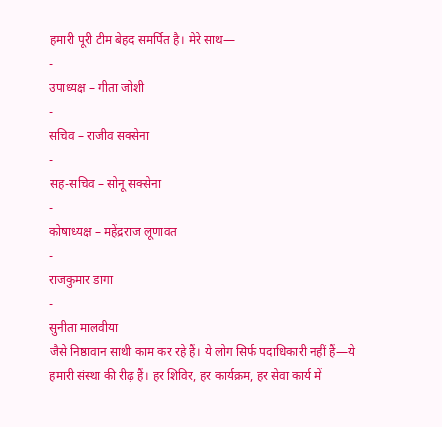हमारी पूरी टीम बेहद समर्पित है। मेरे साथ—
-
उपाध्यक्ष – गीता जोशी
-
सचिव – राजीव सक्सेना
-
सह-सचिव – सोनू सक्सेना
-
कोषाध्यक्ष – महेंद्रराज लूणावत
-
राजकुमार डागा
-
सुनीता मालवीया
जैसे निष्ठावान साथी काम कर रहे हैं। ये लोग सिर्फ पदाधिकारी नहीं हैं—ये हमारी संस्था की रीढ़ हैं। हर शिविर, हर कार्यक्रम, हर सेवा कार्य में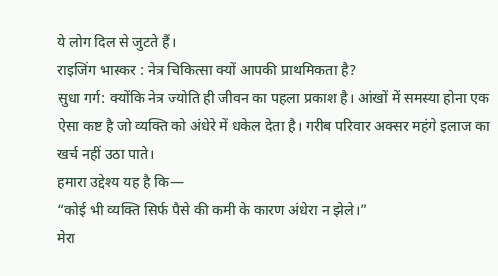ये लोग दिल से जुटते हैं।
राइजिंग भास्कर : नेत्र चिकित्सा क्यों आपकी प्राथमिकता है?
सुधा गर्ग: क्योंकि नेत्र ज्योति ही जीवन का पहला प्रकाश है। आंखों में समस्या होना एक ऐसा कष्ट है जो व्यक्ति को अंधेरे में धकेल देता है। गरीब परिवार अक्सर महंगे इलाज का खर्च नहीं उठा पाते।
हमारा उद्देश्य यह है कि—
“कोई भी व्यक्ति सिर्फ पैसे की कमी के कारण अंधेरा न झेले।”
मेरा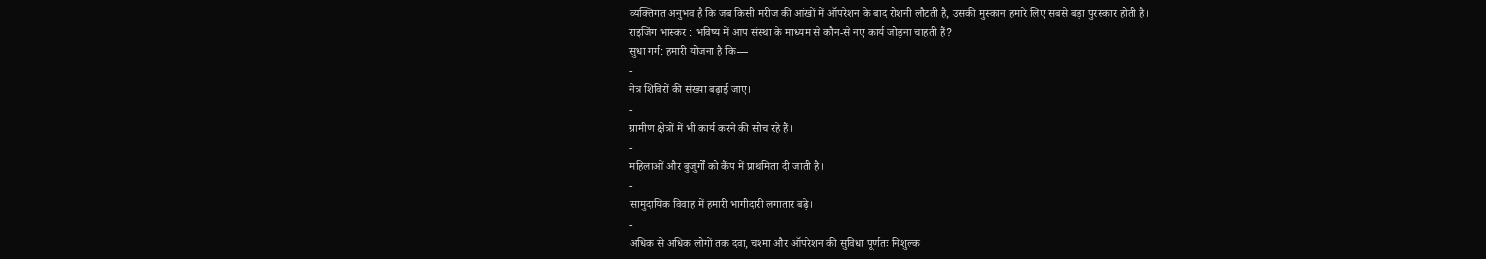व्यक्तिगत अनुभव है कि जब किसी मरीज की आंखों में ऑपरेशन के बाद रोशनी लौटती है, उसकी मुस्कान हमारे लिए सबसे बड़ा पुरस्कार होती है।
राइजिंग भास्कर : भविष्य में आप संस्था के माध्यम से कौन-से नए कार्य जोड़ना चाहती हैं?
सुधा गर्ग: हमारी योजना है कि—
-
नेत्र शिविरों की संख्या बढ़ाई जाए।
-
ग्रामीण क्षेत्रों में भी कार्य करने की सोच रहे हैं।
-
महिलाओं और बुजुर्गों को कैंप में प्राथमिता दी जाती है।
-
सामुदायिक विवाह में हमारी भागीदारी लगातार बढ़े।
-
अधिक से अधिक लोगों तक दवा, चश्मा और ऑपरेशन की सुविधा पूर्णतः निशुल्क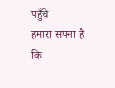पहुँचे
हमारा सपना है कि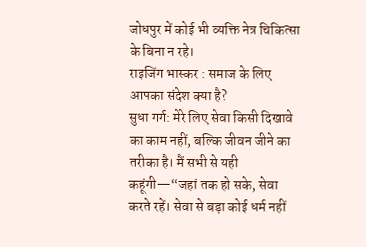जोधपुर में कोई भी व्यक्ति नेत्र चिकित्सा के बिना न रहे।
राइजिंग भास्कर : समाज के लिए आपका संदेश क्या है?
सुधा गर्ग: मेरे लिए सेवा किसी दिखावे का काम नहीं, बल्कि जीवन जीने का तरीका है। मैं सभी से यही कहूंगी—“जहां तक हो सके, सेवा करते रहें। सेवा से बड़ा कोई धर्म नहीं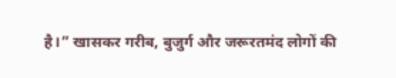है।” खासकर गरीब, बुजुर्ग और जरूरतमंद लोगों की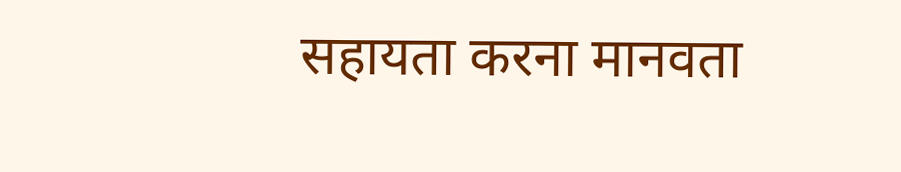सहायता करना मानवता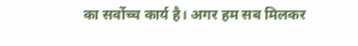का सर्वोच्च कार्य है। अगर हम सब मिलकर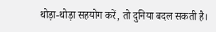थोड़ा-थोड़ा सहयोग करें, तो दुनिया बदल सकती है।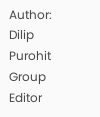Author: Dilip Purohit
Group Editor